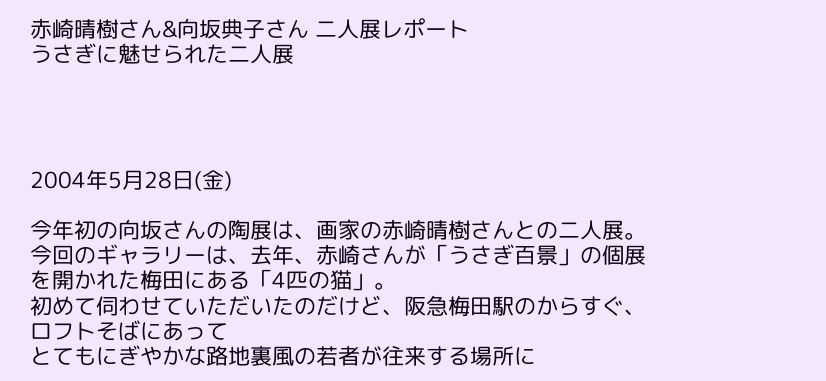赤崎晴樹さん&向坂典子さん 二人展レポート
うさぎに魅せられた二人展




2004年5月28日(金)

今年初の向坂さんの陶展は、画家の赤崎晴樹さんとの二人展。
今回のギャラリーは、去年、赤崎さんが「うさぎ百景」の個展を開かれた梅田にある「4匹の猫」。
初めて伺わせていただいたのだけど、阪急梅田駅のからすぐ、ロフトそばにあって
とてもにぎやかな路地裏風の若者が往来する場所に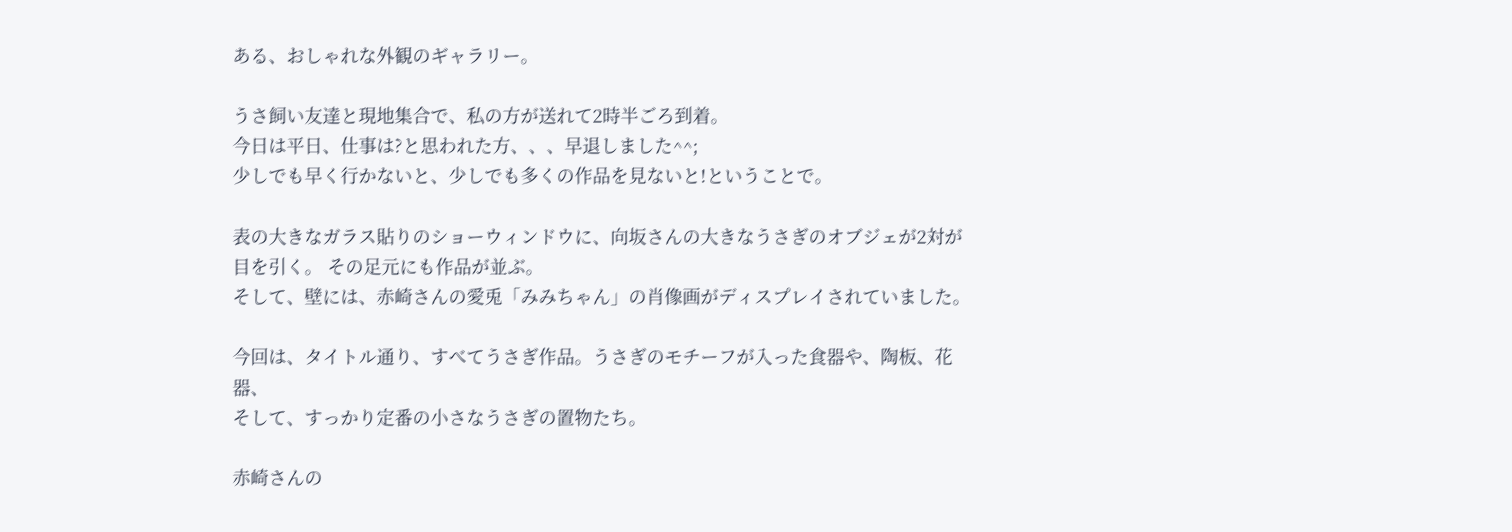ある、おしゃれな外観のギャラリー。

うさ飼い友達と現地集合で、私の方が送れて2時半ごろ到着。
今日は平日、仕事は?と思われた方、、、早退しました^^;
少しでも早く行かないと、少しでも多くの作品を見ないと!ということで。

表の大きなガラス貼りのショーウィンドウに、向坂さんの大きなうさぎのオブジェが2対が
目を引く。 その足元にも作品が並ぶ。
そして、壁には、赤崎さんの愛兎「みみちゃん」の肖像画がディスプレイされていました。

今回は、タイトル通り、すべてうさぎ作品。うさぎのモチーフが入った食器や、陶板、花器、
そして、すっかり定番の小さなうさぎの置物たち。

赤崎さんの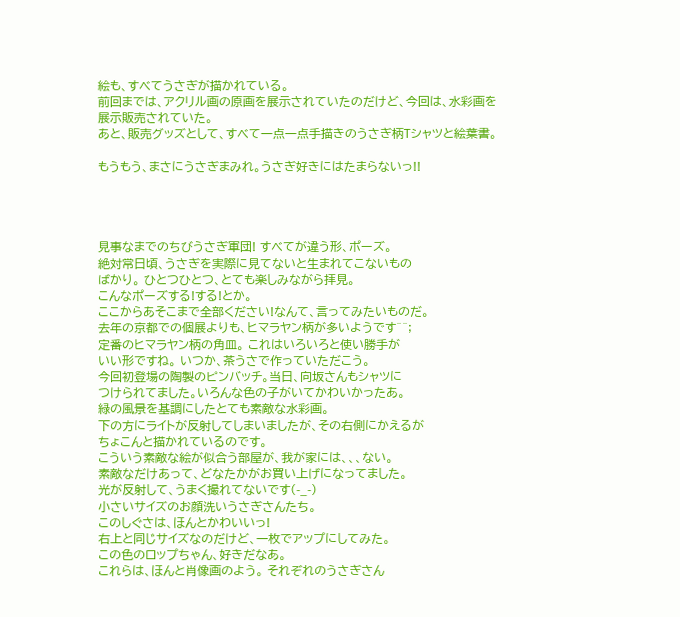絵も、すべてうさぎが描かれている。
前回までは、アクリル画の原画を展示されていたのだけど、今回は、水彩画を
展示販売されていた。
あと、販売グッズとして、すべて一点一点手描きのうさぎ柄Tシャツと絵葉書。

もうもう、まさにうさぎまみれ。うさぎ好きにはたまらないっ!!




見事なまでのちびうさぎ軍団! すべてが違う形、ポーズ。
絶対常日頃、うさぎを実際に見てないと生まれてこないもの
ばかり。 ひとつひとつ、とても楽しみながら拝見。
こんなポーズする!する!とか。
ここからあそこまで全部ください!なんて、言ってみたいものだ。
去年の京都での個展よりも、ヒマラヤン柄が多いようです^^;
定番のヒマラヤン柄の角皿。 これはいろいろと使い勝手が
いい形ですね。 いつか、茶うさで作っていただこう。
今回初登場の陶製のピンバッチ。当日、向坂さんもシャツに
つけられてました。いろんな色の子がいてかわいかったあ。
緑の風景を基調にしたとても素敵な水彩画。
下の方にライトが反射してしまいましたが、その右側にかえるが
ちょこんと描かれているのです。
こういう素敵な絵が似合う部屋が、我が家には、、、ない。
素敵なだけあって、どなたかがお買い上げになってました。
光が反射して、うまく撮れてないです(-_-)
小さいサイズのお顔洗いうさぎさんたち。
このしぐさは、ほんとかわいいっ!
右上と同じサイズなのだけど、一枚でアップにしてみた。
この色のロップちゃん、好きだなあ。
これらは、ほんと肖像画のよう。 それぞれのうさぎさん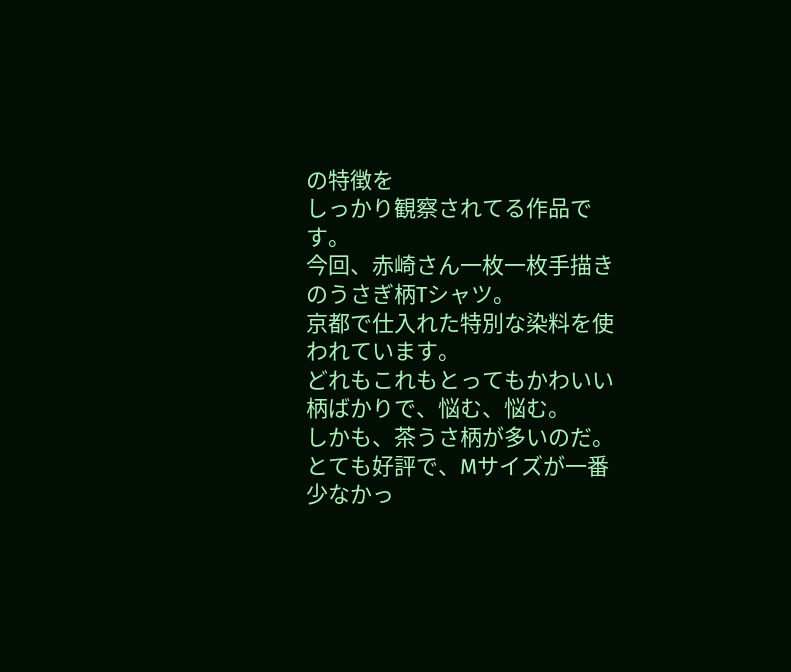の特徴を
しっかり観察されてる作品です。
今回、赤崎さん一枚一枚手描きのうさぎ柄Tシャツ。
京都で仕入れた特別な染料を使われています。
どれもこれもとってもかわいい柄ばかりで、悩む、悩む。
しかも、茶うさ柄が多いのだ。
とても好評で、Mサイズが一番少なかっ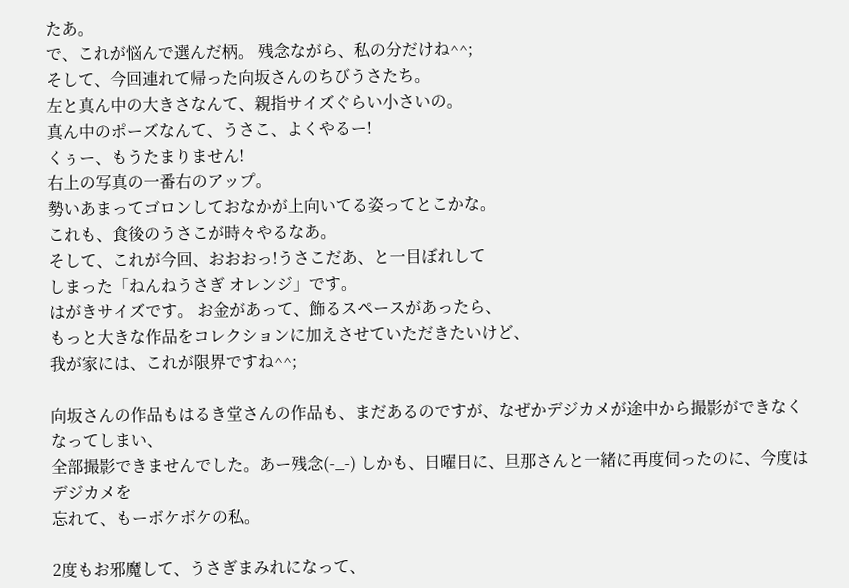たあ。
で、これが悩んで選んだ柄。 残念ながら、私の分だけね^^;
そして、今回連れて帰った向坂さんのちびうさたち。
左と真ん中の大きさなんて、親指サイズぐらい小さいの。
真ん中のポーズなんて、うさこ、よくやるー!
くぅー、もうたまりません!
右上の写真の一番右のアップ。
勢いあまってゴロンしておなかが上向いてる姿ってとこかな。
これも、食後のうさこが時々やるなあ。
そして、これが今回、おおおっ!うさこだあ、と一目ぼれして
しまった「ねんねうさぎ オレンジ」です。
はがきサイズです。 お金があって、飾るスペースがあったら、
もっと大きな作品をコレクションに加えさせていただきたいけど、
我が家には、これが限界ですね^^;

向坂さんの作品もはるき堂さんの作品も、まだあるのですが、なぜかデジカメが途中から撮影ができなくなってしまい、
全部撮影できませんでした。あー残念(-_-) しかも、日曜日に、旦那さんと一緒に再度伺ったのに、今度はデジカメを
忘れて、もーボケボケの私。

2度もお邪魔して、うさぎまみれになって、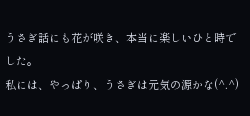うさぎ話にも花が咲き、本当に楽しいひと時でした。
私には、やっぱり、うさぎは元気の源かな(^.^)